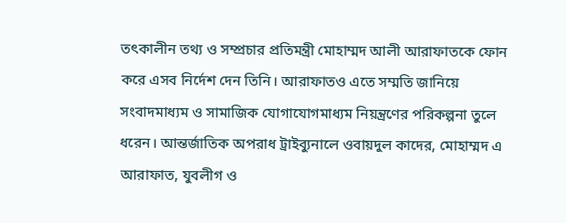তৎকালীন তথ্য ও সম্প্রচার প্রতিমন্ত্রী মোহাম্মদ আলী আরাফাতকে ফোন করে এসব নির্দেশ দেন তিনি। আরাফাতও এতে সম্মতি জানিয়ে সংবাদমাধ্যম ও সামাজিক যোগাযোগমাধ্যম নিয়ন্ত্রণের পরিকল্পনা তুলে ধরেন। আন্তর্জাতিক অপরাধ ট্রাইব্যুনালে ওবায়দুল কাদের, মোহাম্মদ এ আরাফাত, যুবলীগ ও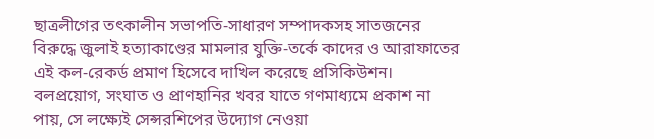ছাত্রলীগের তৎকালীন সভাপতি-সাধারণ সম্পাদকসহ সাতজনের বিরুদ্ধে জুলাই হত্যাকাণ্ডের মামলার যুক্তি-তর্কে কাদের ও আরাফাতের এই কল-রেকর্ড প্রমাণ হিসেবে দাখিল করেছে প্রসিকিউশন।
বলপ্রয়োগ, সংঘাত ও প্রাণহানির খবর যাতে গণমাধ্যমে প্রকাশ না পায়, সে লক্ষ্যেই সেন্সরশিপের উদ্যোগ নেওয়া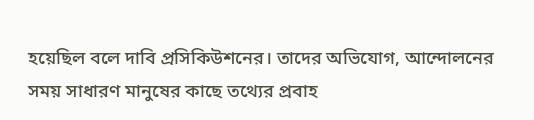হয়েছিল বলে দাবি প্রসিকিউশনের। তাদের অভিযোগ, আন্দোলনের সময় সাধারণ মানুষের কাছে তথ্যের প্রবাহ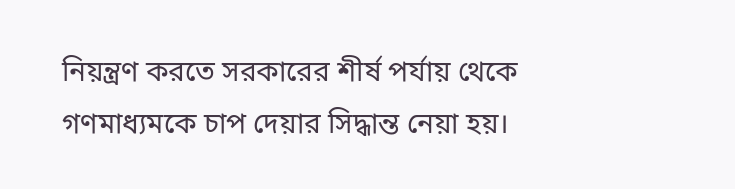নিয়ন্ত্রণ করতে সরকারের শীর্ষ পর্যায় থেকে গণমাধ্যমকে চাপ দেয়ার সিদ্ধান্ত নেয়া হয়।